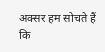अक्सर हम सोचते हैं कि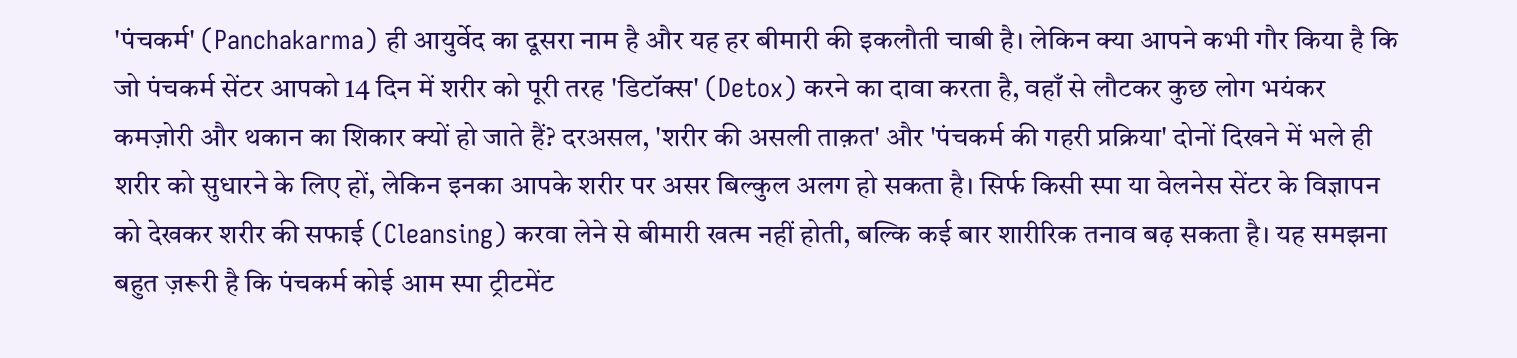'पंचकर्म' (Panchakarma) ही आयुर्वेद का दूसरा नाम है और यह हर बीमारी की इकलौती चाबी है। लेकिन क्या आपने कभी गौर किया है कि जो पंचकर्म सेंटर आपको 14 दिन में शरीर को पूरी तरह 'डिटॉक्स' (Detox) करने का दावा करता है, वहाँ से लौटकर कुछ लोग भयंकर कमज़ोरी और थकान का शिकार क्यों हो जाते हैं? दरअसल, 'शरीर की असली ताक़त' और 'पंचकर्म की गहरी प्रक्रिया' दोनों दिखने में भले ही शरीर को सुधारने के लिए हों, लेकिन इनका आपके शरीर पर असर बिल्कुल अलग हो सकता है। सिर्फ किसी स्पा या वेलनेस सेंटर के विज्ञापन को देखकर शरीर की सफाई (Cleansing) करवा लेने से बीमारी खत्म नहीं होती, बल्कि कई बार शारीरिक तनाव बढ़ सकता है। यह समझना बहुत ज़रूरी है कि पंचकर्म कोई आम स्पा ट्रीटमेंट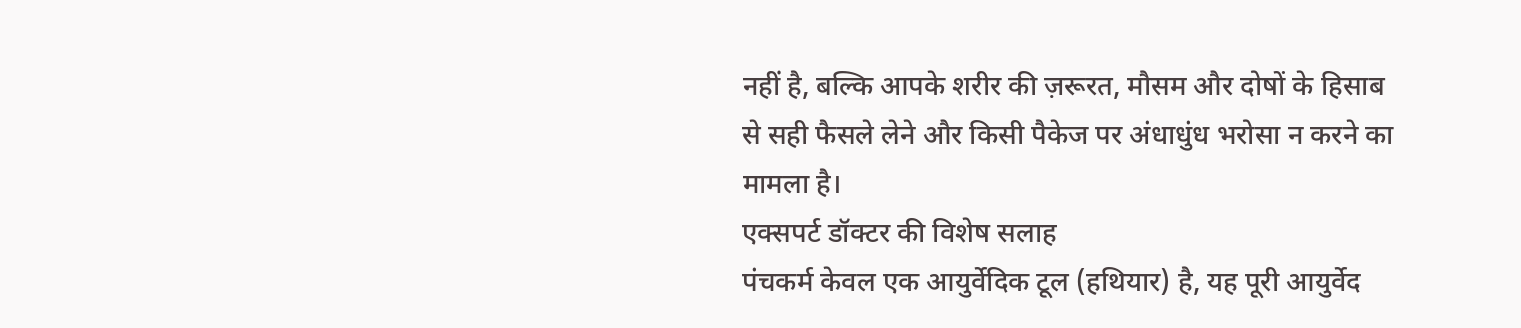नहीं है, बल्कि आपके शरीर की ज़रूरत, मौसम और दोषों के हिसाब से सही फैसले लेने और किसी पैकेज पर अंधाधुंध भरोसा न करने का मामला है।
एक्सपर्ट डॉक्टर की विशेष सलाह
पंचकर्म केवल एक आयुर्वेदिक टूल (हथियार) है, यह पूरी आयुर्वेद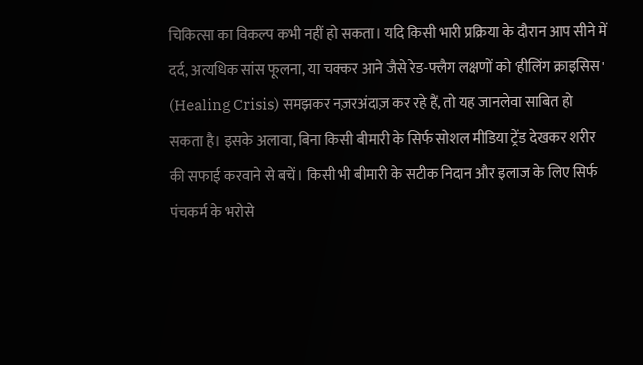चिकित्सा का विकल्प कभी नहीं हो सकता। यदि किसी भारी प्रक्रिया के दौरान आप सीने में दर्द, अत्यधिक सांस फूलना, या चक्कर आने जैसे रेड-फ्लैग लक्षणों को 'हीलिंग क्राइसिस' (Healing Crisis) समझकर नज़रअंदाज़ कर रहे हैं, तो यह जानलेवा साबित हो सकता है। इसके अलावा, बिना किसी बीमारी के सिर्फ सोशल मीडिया ट्रेंड देखकर शरीर की सफाई करवाने से बचें। किसी भी बीमारी के सटीक निदान और इलाज के लिए सिर्फ पंचकर्म के भरोसे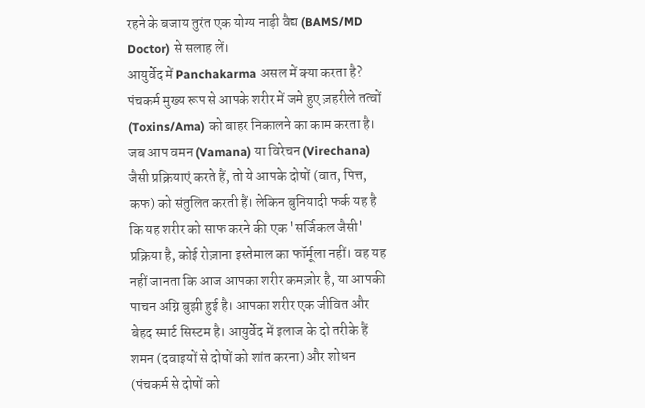रहने के बजाय तुरंत एक योग्य नाड़ी वैद्य (BAMS/MD Doctor) से सलाह लें।
आयुर्वेद में Panchakarma असल में क्या करता है?
पंचकर्म मुख्य रूप से आपके शरीर में जमे हुए ज़हरीले तत्वों (Toxins/Ama) को बाहर निकालने का काम करता है। जब आप वमन (Vamana) या विरेचन (Virechana) जैसी प्रक्रियाएं करते हैं, तो ये आपके दोषों (वात, पित्त, कफ) को संतुलित करती हैं। लेकिन बुनियादी फर्क यह है कि यह शरीर को साफ करने की एक 'सर्जिकल जैसी' प्रक्रिया है, कोई रोज़ाना इस्तेमाल का फॉर्मूला नहीं। वह यह नहीं जानता कि आज आपका शरीर कमज़ोर है, या आपकी पाचन अग्नि बुझी हुई है। आपका शरीर एक जीवित और बेहद स्मार्ट सिस्टम है। आयुर्वेद में इलाज के दो तरीके हैं शमन (दवाइयों से दोषों को शांत करना) और शोधन (पंचकर्म से दोषों को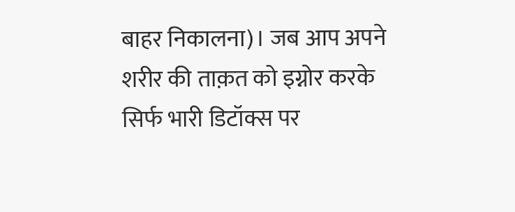बाहर निकालना)। जब आप अपने शरीर की ताक़त को इग्नोर करके सिर्फ भारी डिटॉक्स पर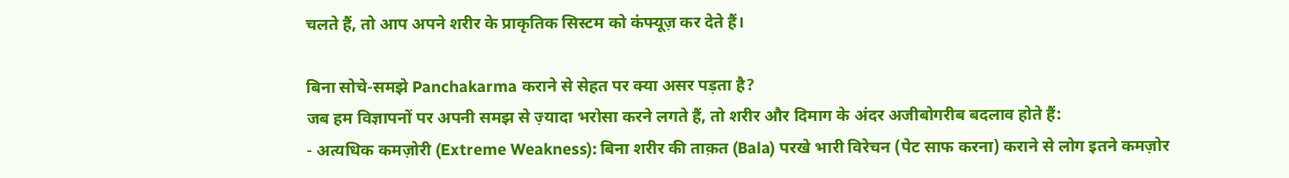चलते हैं, तो आप अपने शरीर के प्राकृतिक सिस्टम को कंफ्यूज़ कर देते हैं।

बिना सोचे-समझे Panchakarma कराने से सेहत पर क्या असर पड़ता है?
जब हम विज्ञापनों पर अपनी समझ से ज़्यादा भरोसा करने लगते हैं, तो शरीर और दिमाग के अंदर अजीबोगरीब बदलाव होते हैं:
- अत्यधिक कमज़ोरी (Extreme Weakness): बिना शरीर की ताक़त (Bala) परखे भारी विरेचन (पेट साफ करना) कराने से लोग इतने कमज़ोर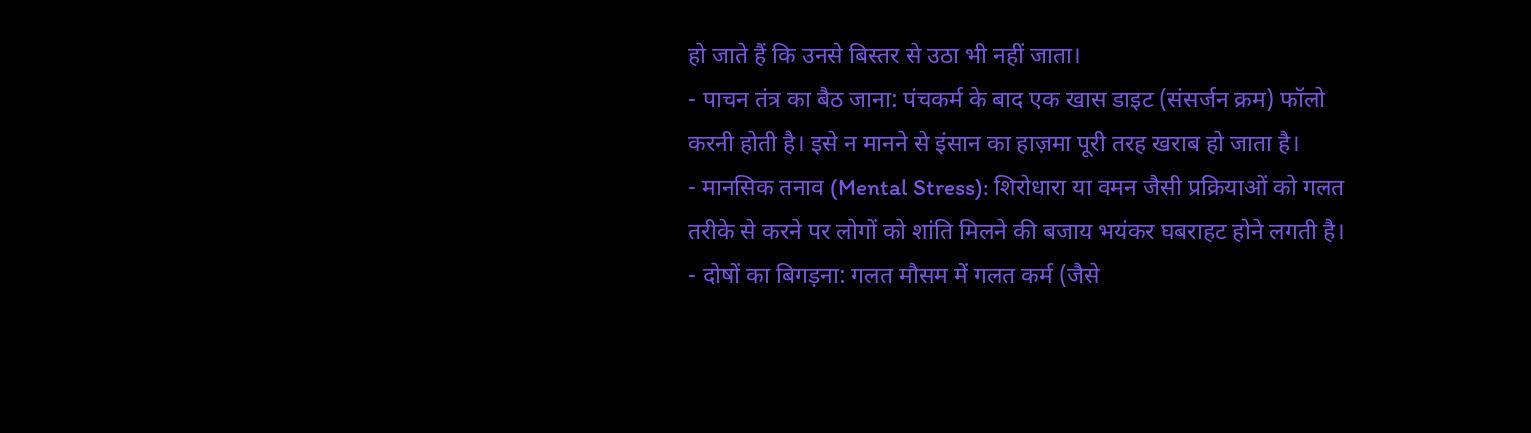हो जाते हैं कि उनसे बिस्तर से उठा भी नहीं जाता।
- पाचन तंत्र का बैठ जाना: पंचकर्म के बाद एक खास डाइट (संसर्जन क्रम) फॉलो करनी होती है। इसे न मानने से इंसान का हाज़मा पूरी तरह खराब हो जाता है।
- मानसिक तनाव (Mental Stress): शिरोधारा या वमन जैसी प्रक्रियाओं को गलत तरीके से करने पर लोगों को शांति मिलने की बजाय भयंकर घबराहट होने लगती है।
- दोषों का बिगड़ना: गलत मौसम में गलत कर्म (जैसे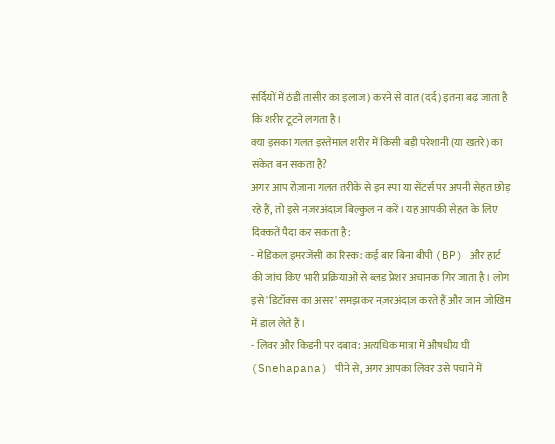सर्दियों में ठंडी तासीर का इलाज) करने से वात (दर्द) इतना बढ़ जाता है कि शरीर टूटने लगता है।
क्या इसका गलत इस्तेमाल शरीर में किसी बड़ी परेशानी (या खतरे) का संकेत बन सकता है?
अगर आप रोज़ाना गलत तरीके से इन स्पा या सेंटर्स पर अपनी सेहत छोड़ रहे हैं, तो इसे नज़रअंदाज़ बिल्कुल न करें। यह आपकी सेहत के लिए दिक्कतें पैदा कर सकता है:
- मेडिकल इमरजेंसी का रिस्क: कई बार बिना बीपी (BP) और हार्ट की जांच किए भारी प्रक्रियाओं से ब्लड प्रेशर अचानक गिर जाता है। लोग इसे 'डिटॉक्स का असर' समझकर नज़रअंदाज़ करते हैं और जान जोखिम में डाल लेते हैं।
- लिवर और किडनी पर दबाव: अत्यधिक मात्रा में औषधीय घी (Snehapana) पीने से, अगर आपका लिवर उसे पचाने में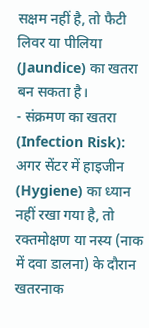सक्षम नहीं है, तो फैटी लिवर या पीलिया (Jaundice) का खतरा बन सकता है।
- संक्रमण का खतरा (Infection Risk): अगर सेंटर में हाइजीन (Hygiene) का ध्यान नहीं रखा गया है, तो रक्तमोक्षण या नस्य (नाक में दवा डालना) के दौरान खतरनाक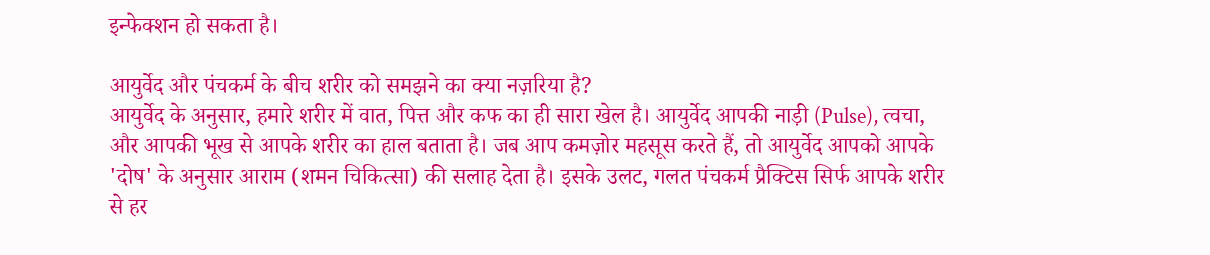इन्फेक्शन हो सकता है।

आयुर्वेद और पंचकर्म के बीच शरीर को समझने का क्या नज़रिया है?
आयुर्वेद के अनुसार, हमारे शरीर में वात, पित्त और कफ का ही सारा खेल है। आयुर्वेद आपकी नाड़ी (Pulse), त्वचा, और आपकी भूख से आपके शरीर का हाल बताता है। जब आप कमज़ोर महसूस करते हैं, तो आयुर्वेद आपको आपके 'दोष' के अनुसार आराम (शमन चिकित्सा) की सलाह देता है। इसके उलट, गलत पंचकर्म प्रैक्टिस सिर्फ आपके शरीर से हर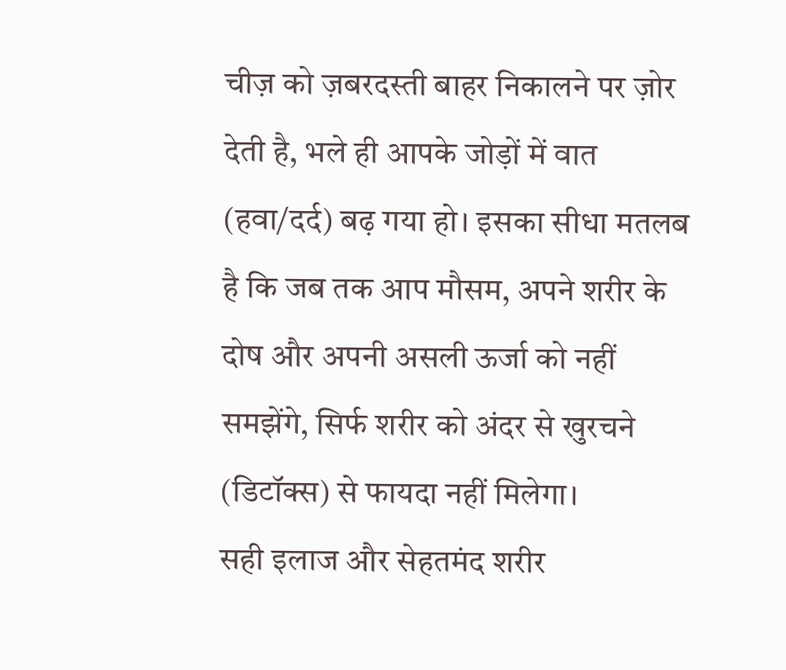चीज़ को ज़बरदस्ती बाहर निकालने पर ज़ोर देती है, भले ही आपके जोड़ों में वात (हवा/दर्द) बढ़ गया हो। इसका सीधा मतलब है कि जब तक आप मौसम, अपने शरीर के दोष और अपनी असली ऊर्जा को नहीं समझेंगे, सिर्फ शरीर को अंदर से खुरचने (डिटॉक्स) से फायदा नहीं मिलेगा।
सही इलाज और सेहतमंद शरीर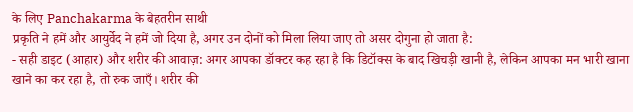के लिए Panchakarma के बेहतरीन साथी
प्रकृति ने हमें और आयुर्वेद ने हमें जो दिया है, अगर उन दोनों को मिला लिया जाए तो असर दोगुना हो जाता है:
- सही डाइट (आहार) और शरीर की आवाज़: अगर आपका डॉक्टर कह रहा है कि डिटॉक्स के बाद खिचड़ी खानी है, लेकिन आपका मन भारी खाना खाने का कर रहा है, तो रुक जाएँ। शरीर की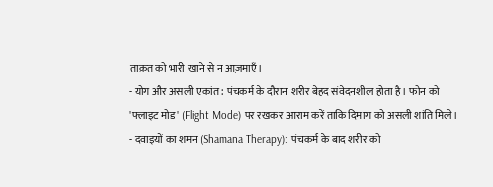ताक़त को भारी खाने से न आज़माएँ।
- योग और असली एकांत: पंचकर्म के दौरान शरीर बेहद संवेदनशील होता है। फोन को 'फ्लाइट मोड' (Flight Mode) पर रखकर आराम करें ताकि दिमाग को असली शांति मिले।
- दवाइयों का शमन (Shamana Therapy): पंचकर्म के बाद शरीर को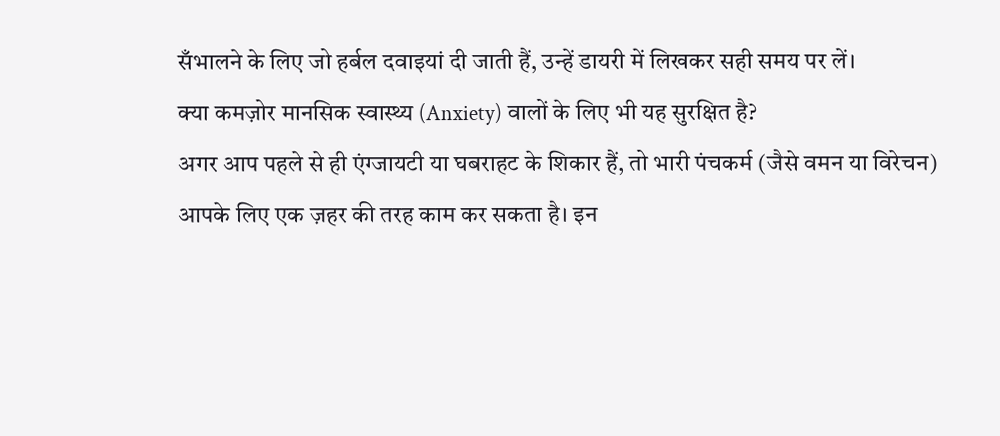सँभालने के लिए जो हर्बल दवाइयां दी जाती हैं, उन्हें डायरी में लिखकर सही समय पर लें।
क्या कमज़ोर मानसिक स्वास्थ्य (Anxiety) वालों के लिए भी यह सुरक्षित है?
अगर आप पहले से ही एंग्जायटी या घबराहट के शिकार हैं, तो भारी पंचकर्म (जैसे वमन या विरेचन) आपके लिए एक ज़हर की तरह काम कर सकता है। इन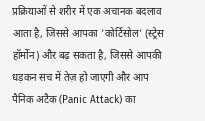प्रक्रियाओं से शरीर में एक अचानक बदलाव आता है, जिससे आपका 'कोर्टिसोल' (स्ट्रेस हॉर्मोन) और बढ़ सकता है, जिससे आपकी धड़कन सच में तेज़ हो जाएगी और आप पैनिक अटैक (Panic Attack) का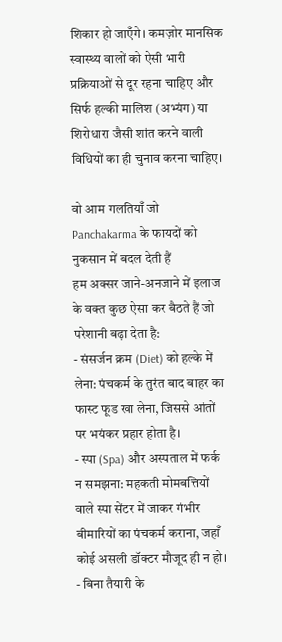शिकार हो जाएँगे। कमज़ोर मानसिक स्वास्थ्य वालों को ऐसी भारी प्रक्रियाओं से दूर रहना चाहिए और सिर्फ हल्की मालिश (अभ्यंग) या शिरोधारा जैसी शांत करने वाली विधियों का ही चुनाव करना चाहिए।

वो आम गलतियाँ जो Panchakarma के फायदों को नुकसान में बदल देती हैं
हम अक्सर जाने-अनजाने में इलाज के वक्त कुछ ऐसा कर बैठते हैं जो परेशानी बढ़ा देता है:
- संसर्जन क्रम (Diet) को हल्के में लेना: पंचकर्म के तुरंत बाद बाहर का फास्ट फूड खा लेना, जिससे आंतों पर भयंकर प्रहार होता है।
- स्पा (Spa) और अस्पताल में फर्क न समझना: महकती मोमबत्तियों वाले स्पा सेंटर में जाकर गंभीर बीमारियों का पंचकर्म कराना, जहाँ कोई असली डॉक्टर मौजूद ही न हो।
- बिना तैयारी के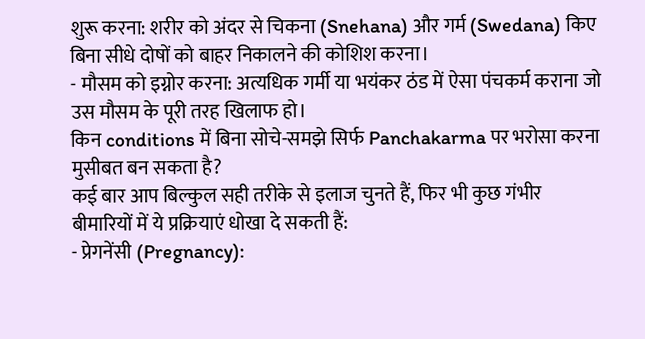शुरू करना: शरीर को अंदर से चिकना (Snehana) और गर्म (Swedana) किए बिना सीधे दोषों को बाहर निकालने की कोशिश करना।
- मौसम को इग्नोर करना: अत्यधिक गर्मी या भयंकर ठंड में ऐसा पंचकर्म कराना जो उस मौसम के पूरी तरह खिलाफ हो।
किन conditions में बिना सोचे-समझे सिर्फ Panchakarma पर भरोसा करना मुसीबत बन सकता है?
कई बार आप बिल्कुल सही तरीके से इलाज चुनते हैं, फिर भी कुछ गंभीर बीमारियों में ये प्रक्रियाएं धोखा दे सकती हैं:
- प्रेगनेंसी (Pregnancy):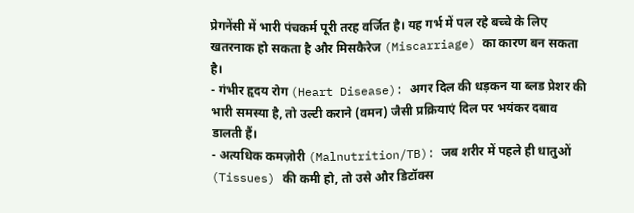प्रेगनेंसी में भारी पंचकर्म पूरी तरह वर्जित है। यह गर्भ में पल रहे बच्चे के लिए खतरनाक हो सकता है और मिसकैरेज (Miscarriage) का कारण बन सकता है।
- गंभीर हृदय रोग (Heart Disease): अगर दिल की धड़कन या ब्लड प्रेशर की भारी समस्या है, तो उल्टी कराने (वमन) जैसी प्रक्रियाएं दिल पर भयंकर दबाव डालती हैं।
- अत्यधिक कमज़ोरी (Malnutrition/TB): जब शरीर में पहले ही धातुओं (Tissues) की कमी हो, तो उसे और डिटॉक्स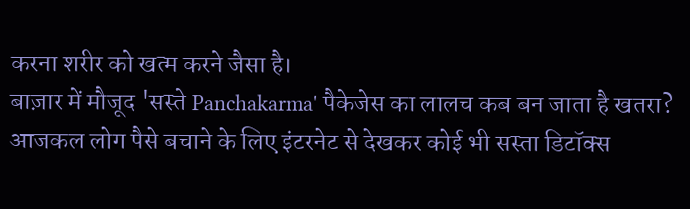करना शरीर को खत्म करने जैसा है।
बाज़ार में मौजूद 'सस्ते Panchakarma' पैकेजेस का लालच कब बन जाता है खतरा?
आजकल लोग पैसे बचाने के लिए इंटरनेट से देखकर कोई भी सस्ता डिटॉक्स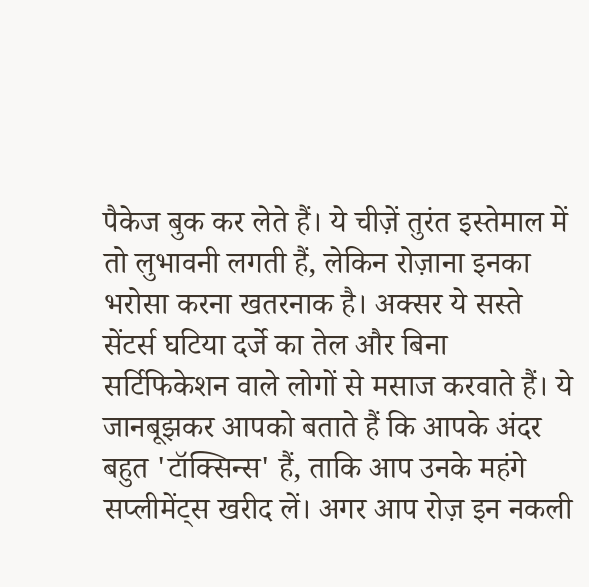पैकेज बुक कर लेते हैं। ये चीज़ें तुरंत इस्तेमाल में तो लुभावनी लगती हैं, लेकिन रोज़ाना इनका भरोसा करना खतरनाक है। अक्सर ये सस्ते सेंटर्स घटिया दर्जे का तेल और बिना सर्टिफिकेशन वाले लोगों से मसाज करवाते हैं। ये जानबूझकर आपको बताते हैं कि आपके अंदर बहुत 'टॉक्सिन्स' हैं, ताकि आप उनके महंगे सप्लीमेंट्स खरीद लें। अगर आप रोज़ इन नकली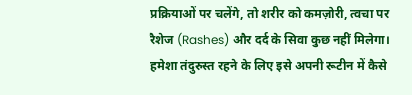प्रक्रियाओं पर चलेंगे, तो शरीर को कमज़ोरी, त्वचा पर रैशेज (Rashes) और दर्द के सिवा कुछ नहीं मिलेगा।
हमेशा तंदुरुस्त रहने के लिए इसे अपनी रूटीन में कैसे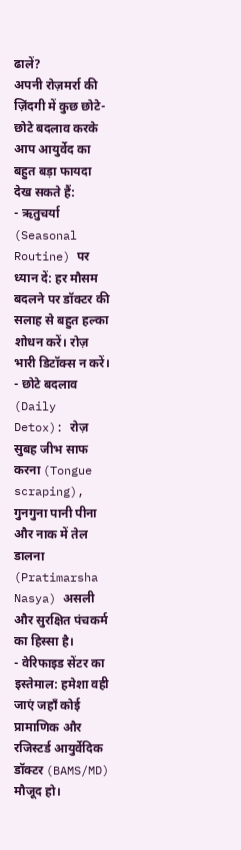ढालें?
अपनी रोज़मर्रा की ज़िंदगी में कुछ छोटे-छोटे बदलाव करके आप आयुर्वेद का बहुत बड़ा फायदा देख सकते हैं:
- ऋतुचर्या (Seasonal Routine) पर ध्यान दें: हर मौसम बदलने पर डॉक्टर की सलाह से बहुत हल्का शोधन करें। रोज़ भारी डिटॉक्स न करें।
- छोटे बदलाव (Daily Detox): रोज़ सुबह जीभ साफ करना (Tongue scraping), गुनगुना पानी पीना और नाक में तेल डालना (Pratimarsha Nasya) असली और सुरक्षित पंचकर्म का हिस्सा है।
- वेरिफाइड सेंटर का इस्तेमाल: हमेशा वही जाएं जहाँ कोई प्रामाणिक और रजिस्टर्ड आयुर्वेदिक डॉक्टर (BAMS/MD) मौजूद हो।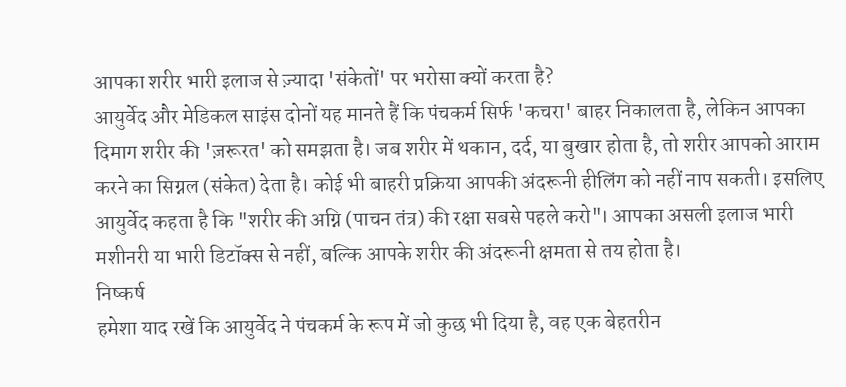आपका शरीर भारी इलाज से ज़्यादा 'संकेतों' पर भरोसा क्यों करता है?
आयुर्वेद और मेडिकल साइंस दोनों यह मानते हैं कि पंचकर्म सिर्फ 'कचरा' बाहर निकालता है, लेकिन आपका दिमाग शरीर की 'ज़रूरत' को समझता है। जब शरीर में थकान, दर्द, या बुखार होता है, तो शरीर आपको आराम करने का सिग्नल (संकेत) देता है। कोई भी बाहरी प्रक्रिया आपकी अंदरूनी हीलिंग को नहीं नाप सकती। इसलिए आयुर्वेद कहता है कि "शरीर की अग्नि (पाचन तंत्र) की रक्षा सबसे पहले करो"। आपका असली इलाज भारी मशीनरी या भारी डिटॉक्स से नहीं, बल्कि आपके शरीर की अंदरूनी क्षमता से तय होता है।
निष्कर्ष
हमेशा याद रखें कि आयुर्वेद ने पंचकर्म के रूप में जो कुछ भी दिया है, वह एक बेहतरीन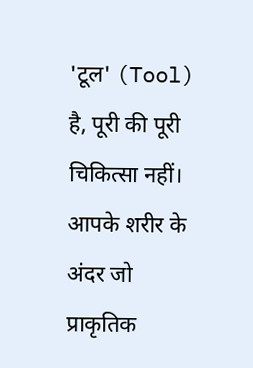'टूल' (Tool) है, पूरी की पूरी चिकित्सा नहीं। आपके शरीर के अंदर जो प्राकृतिक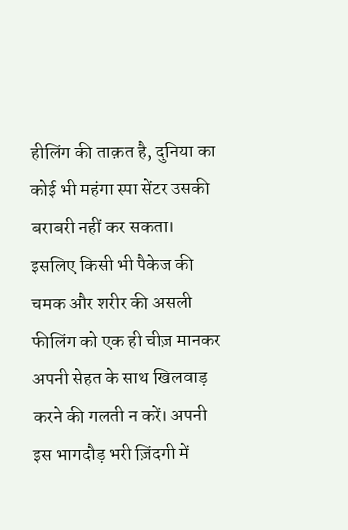हीलिंग की ताक़त है, दुनिया का कोई भी महंगा स्पा सेंटर उसकी बराबरी नहीं कर सकता। इसलिए किसी भी पैकेज की चमक और शरीर की असली फीलिंग को एक ही चीज़ मानकर अपनी सेहत के साथ खिलवाड़ करने की गलती न करें। अपनी इस भागदौड़ भरी ज़िंदगी में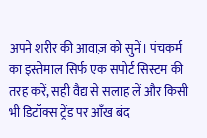अपने शरीर की आवाज़ को सुनें। पंचकर्म का इस्तेमाल सिर्फ एक सपोर्ट सिस्टम की तरह करें, सही वैद्य से सलाह लें और किसी भी डिटॉक्स ट्रेंड पर आँख बंद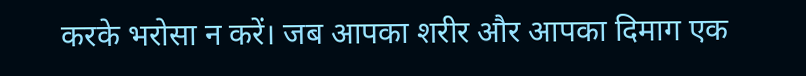करके भरोसा न करें। जब आपका शरीर और आपका दिमाग एक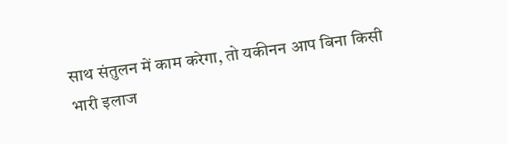साथ संतुलन में काम करेगा, तो यकीनन आप बिना किसी भारी इलाज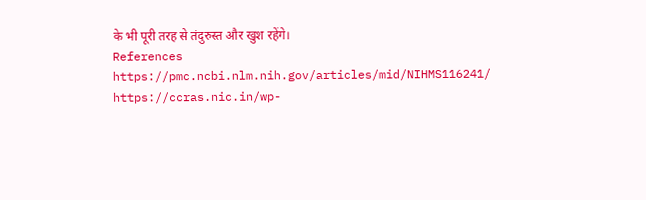के भी पूरी तरह से तंदुरुस्त और खुश रहेंगे।
References
https://pmc.ncbi.nlm.nih.gov/articles/mid/NIHMS116241/
https://ccras.nic.in/wp-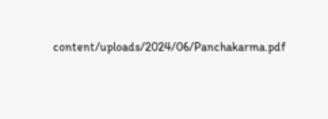content/uploads/2024/06/Panchakarma.pdf